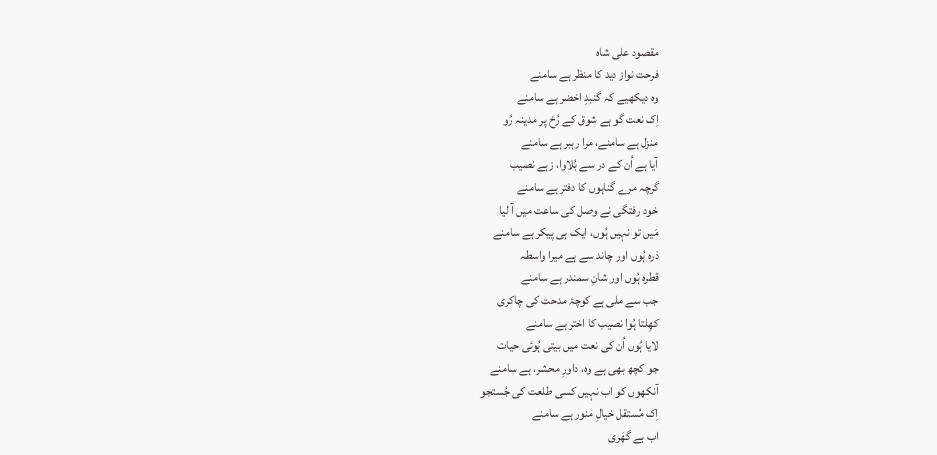مقصود علی شاہ
فرحت نواز دید کا منظر ہے سامنے
وہ دیکھیے کہ گنبدِ اخضر ہے سامنے
اِک نعت گو ہے شوق کے رُخ پر مدینہ رُو
منزل ہے سامنے، مرا رہبر ہے سامنے
آیا ہے اُن کے در سے بُلاوا، زہے نصیب
گرچہ مرے گناہوں کا دفتر ہے سامنے
خود رفتگی نے وصل کی ساعت میں آ لیا
مَیں تو نہیں ہُوں، ایک ہی پیکر ہے سامنے
ذرہ ہُوں اور چاند سے ہے میرا واسطہ
قطرہ ہُوں اور شانِ سمندر ہے سامنے
جب سے ملی ہے کوچۂ مدحت کی چاکری
کھِلتا ہُوا نصیب کا اختر ہے سامنے
لایا ہُوں اُن کی نعت میں بیتی ہُوئی حیات
جو کچھ بھی ہے وہ، داورِ محشر، ہے سامنے
آنکھوں کو اب نہیں کسی طلعت کی جُستجو
اِک مُستقل خیالِ منور ہے سامنے
اب بے گھَری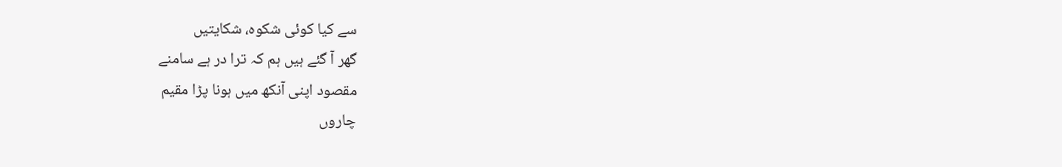سے کیا کوئی شکوہ، شکایتیں
گھر آ گئے ہیں ہم کہ ترا در ہے سامنے
مقصود اپنی آنکھ میں ہونا پڑا مقیم
چاروں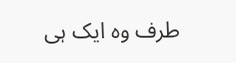طرف وہ ایک ہی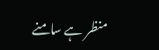منظر ہے سامنے